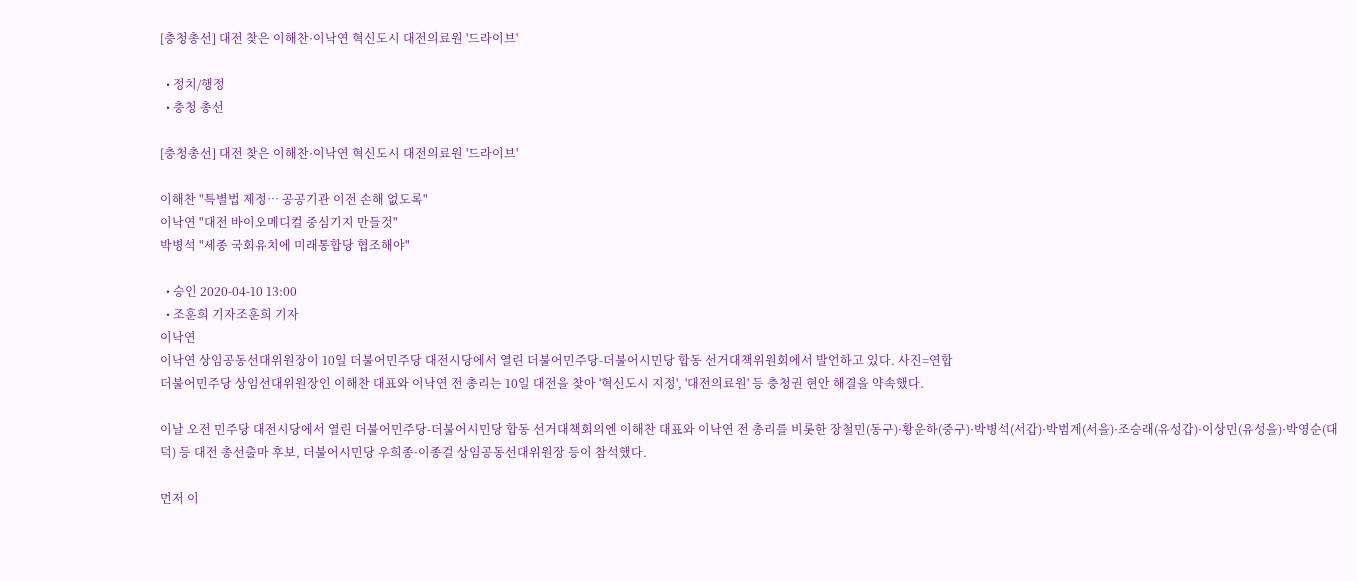[충청총선] 대전 찾은 이해찬·이낙연 혁신도시 대전의료원 '드라이브'

  • 정치/행정
  • 충청 총선

[충청총선] 대전 찾은 이해찬·이낙연 혁신도시 대전의료원 '드라이브'

이해찬 "특별법 제정… 공공기관 이전 손해 없도록"
이낙연 "대전 바이오메디컬 중심기지 만들것"
박병석 "세종 국회유치에 미래통합당 협조해야"

  • 승인 2020-04-10 13:00
  • 조훈희 기자조훈희 기자
이낙연
이낙연 상임공동선대위원장이 10일 더불어민주당 대전시당에서 열린 더불어민주당-더불어시민당 합동 선거대책위원회에서 발언하고 있다. 사진=연합
더불어민주당 상임선대위원장인 이해찬 대표와 이낙연 전 총리는 10일 대전을 찾아 '혁신도시 지정', '대전의료원' 등 충청권 현안 해결을 약속했다.

이날 오전 민주당 대전시당에서 열린 더불어민주당-더불어시민당 합동 선거대책회의엔 이해찬 대표와 이낙연 전 총리를 비롯한 장철민(동구)·황운하(중구)·박병석(서갑)·박범계(서을)·조승래(유성갑)·이상민(유성을)·박영순(대덕) 등 대전 총선출마 후보, 더불어시민당 우희종·이종걸 상임공동선대위원장 등이 참석했다.

먼저 이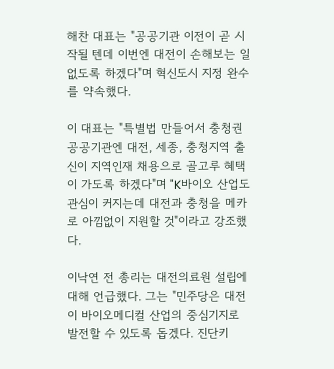해찬 대표는 "공공기관 이전이 곧 시작될 텐데 이번엔 대전이 손해보는 일 없도록 하겠다"며 혁신도시 지정 완수를 약속했다.

이 대표는 "특별법 만들어서 충청권 공공기관엔 대전, 세종, 충청지역 출신이 지역인재 채용으로 골고루 혜택이 가도록 하겠다"며 "K바이오 산업도 관심이 커지는데 대전과 충청을 메카로 아낌없이 지원할 것"이라고 강조했다.

이낙연 전 총리는 대전의료원 설립에 대해 언급했다. 그는 "민주당은 대전이 바이오메디컬 산업의 중심기지로 발전할 수 있도록 돕겠다. 진단키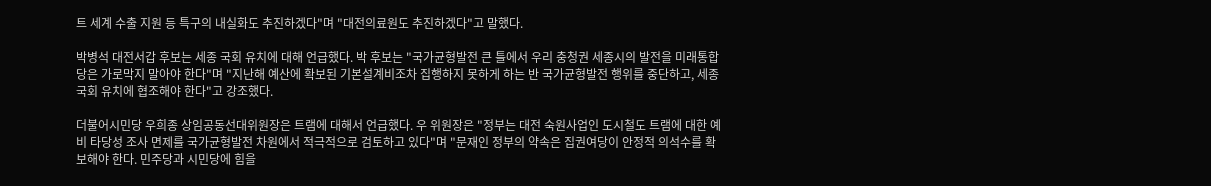트 세계 수출 지원 등 특구의 내실화도 추진하겠다"며 "대전의료원도 추진하겠다"고 말했다.

박병석 대전서갑 후보는 세종 국회 유치에 대해 언급했다. 박 후보는 "국가균형발전 큰 틀에서 우리 충청권 세종시의 발전을 미래통합당은 가로막지 말아야 한다"며 "지난해 예산에 확보된 기본설계비조차 집행하지 못하게 하는 반 국가균형발전 행위를 중단하고, 세종 국회 유치에 협조해야 한다"고 강조했다.

더불어시민당 우희종 상임공동선대위원장은 트램에 대해서 언급했다. 우 위원장은 "정부는 대전 숙원사업인 도시철도 트램에 대한 예비 타당성 조사 면제를 국가균형발전 차원에서 적극적으로 검토하고 있다"며 "문재인 정부의 약속은 집권여당이 안정적 의석수를 확보해야 한다. 민주당과 시민당에 힘을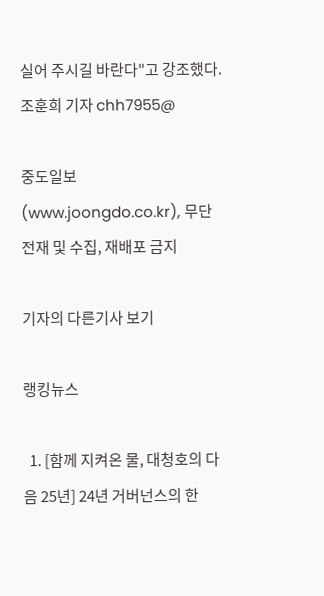실어 주시길 바란다"고 강조했다. 조훈희 기자 chh7955@

중도일보(www.joongdo.co.kr), 무단전재 및 수집, 재배포 금지

기자의 다른기사 보기

랭킹뉴스

  1. [함께 지켜온 물, 대청호의 다음 25년] 24년 거버넌스의 한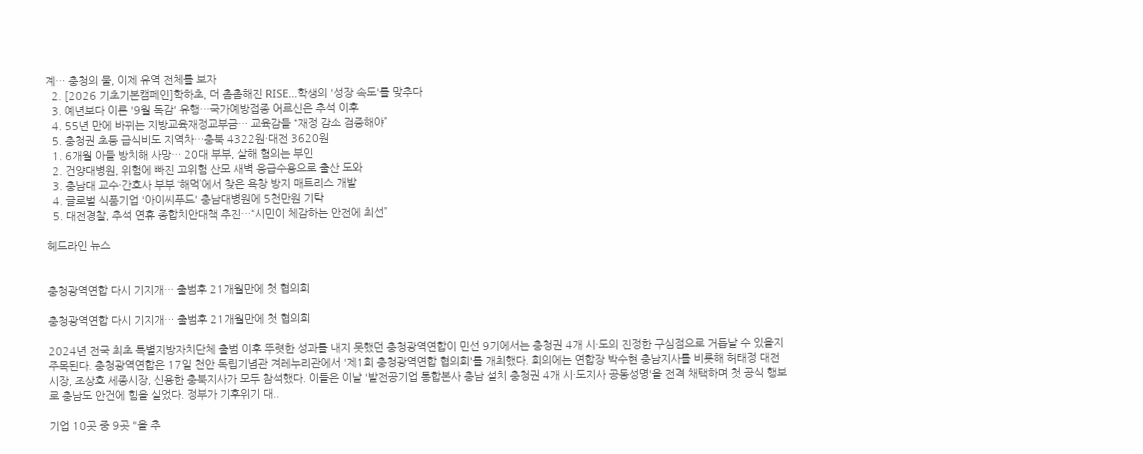계… 충청의 물, 이제 유역 전체를 보자
  2. [2026 기초기본캠페인]학하초, 더 촘촘해진 RISE…학생의 '성장 속도'를 맞추다
  3. 예년보다 이른 '9월 독감' 유행…국가예방접종 어르신은 추석 이후
  4. 55년 만에 바뀌는 지방교육재정교부금… 교육감들 “재정 감소 검증해야”
  5. 충청권 초등 급식비도 지역차…충북 4322원·대전 3620원
  1. 6개월 아들 방치해 사망… 20대 부부, 살해 혐의는 부인
  2. 건양대병원, 위험에 빠진 고위험 산모 새벽 응급수용으로 출산 도와
  3. 충남대 교수·간호사 부부 ‘해먹’에서 찾은 욕창 방지 매트리스 개발
  4. 글로벌 식품기업 '아이씨푸드' 충남대병원에 5천만원 기탁
  5. 대전경찰, 추석 연휴 종합치안대책 추진…“시민이 체감하는 안전에 최선”

헤드라인 뉴스


충청광역연합 다시 기지개… 출범후 21개월만에 첫 협의회

충청광역연합 다시 기지개… 출범후 21개월만에 첫 협의회

2024년 전국 최초 특별지방자치단체 출범 이후 뚜렷한 성과를 내지 못했던 충청광역연합이 민선 9기에서는 충청권 4개 시·도의 진정한 구심점으로 거듭날 수 있을지 주목된다. 충청광역연합은 17일 천안 독립기념관 겨레누리관에서 '제1회 충청광역연합 협의회'를 개최했다. 회의에는 연합장 박수현 충남지사를 비롯해 허태정 대전시장, 조상호 세종시장, 신용한 충북지사가 모두 참석했다. 이들은 이날 '발전공기업 통합본사 충남 설치 충청권 4개 시·도지사 공동성명'을 전격 채택하며 첫 공식 행보로 충남도 안건에 힘을 실었다. 정부가 기후위기 대..

기업 10곳 중 9곳 "올 추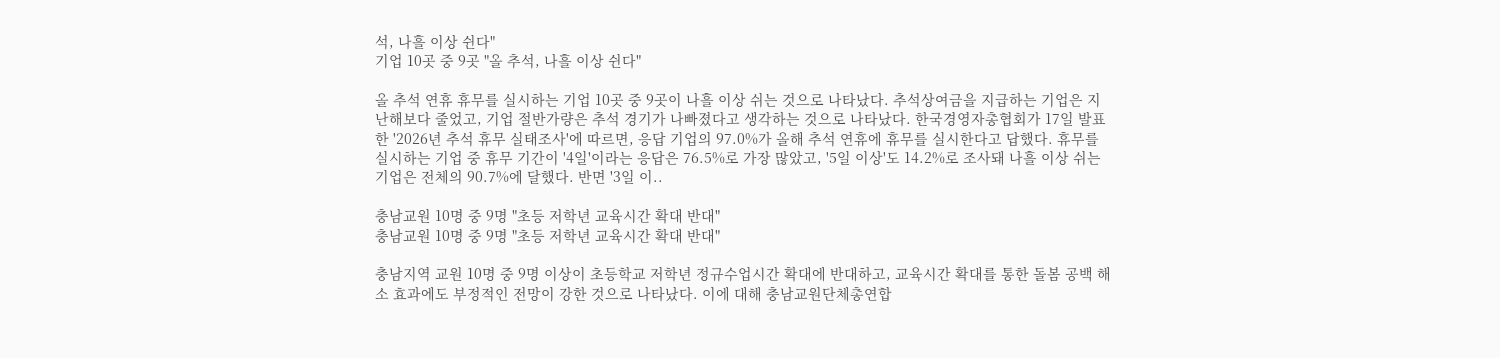석, 나흘 이상 쉰다"
기업 10곳 중 9곳 "올 추석, 나흘 이상 쉰다"

올 추석 연휴 휴무를 실시하는 기업 10곳 중 9곳이 나흘 이상 쉬는 것으로 나타났다. 추석상여금을 지급하는 기업은 지난해보다 줄었고, 기업 절반가량은 추석 경기가 나빠졌다고 생각하는 것으로 나타났다. 한국경영자총협회가 17일 발표한 '2026년 추석 휴무 실태조사'에 따르면, 응답 기업의 97.0%가 올해 추석 연휴에 휴무를 실시한다고 답했다. 휴무를 실시하는 기업 중 휴무 기간이 '4일'이라는 응답은 76.5%로 가장 많았고, '5일 이상'도 14.2%로 조사돼 나흘 이상 쉬는 기업은 전체의 90.7%에 달했다. 반면 '3일 이..

충남교원 10명 중 9명 "초등 저학년 교육시간 확대 반대"
충남교원 10명 중 9명 "초등 저학년 교육시간 확대 반대"

충남지역 교원 10명 중 9명 이상이 초등학교 저학년 정규수업시간 확대에 반대하고, 교육시간 확대를 통한 돌봄 공백 해소 효과에도 부정적인 전망이 강한 것으로 나타났다. 이에 대해 충남교원단체총연합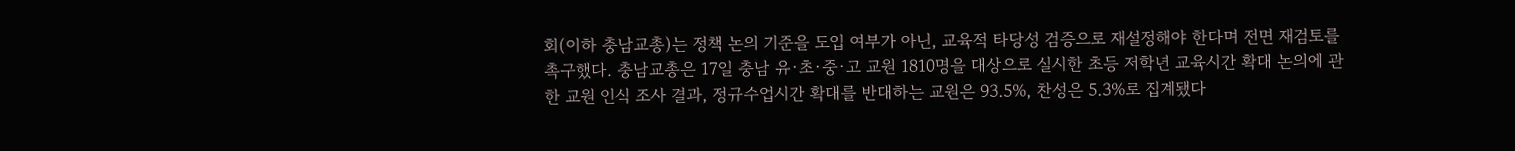회(이하 충남교총)는 정책 논의 기준을 도입 여부가 아닌, 교육적 타당성 검증으로 재설정해야 한다며 전면 재검토를 촉구했다. 충남교총은 17일 충남 유·초·중·고 교원 1810명을 대상으로 실시한 초등 저학년 교육시간 확대 논의에 관한 교원 인식 조사 결과, 정규수업시간 확대를 반대하는 교원은 93.5%, 찬성은 5.3%로 집계됐다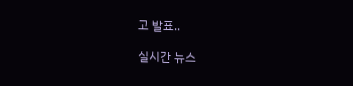고 발표..

실시간 뉴스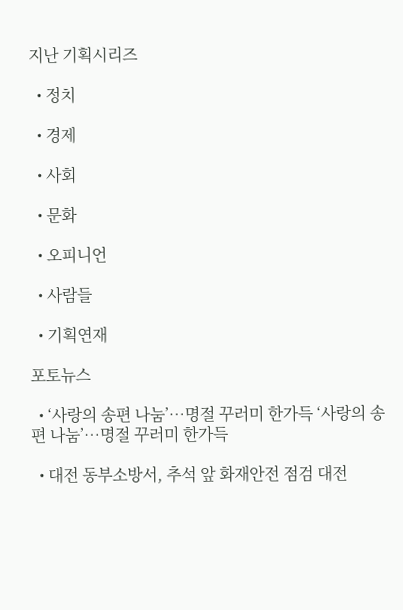지난 기획시리즈

  • 정치

  • 경제

  • 사회

  • 문화

  • 오피니언

  • 사람들

  • 기획연재

포토뉴스

  • ‘사랑의 송편 나눔’…명절 꾸러미 한가득 ‘사랑의 송편 나눔’…명절 꾸러미 한가득

  • 대전 동부소방서, 추석 앞 화재안전 점검 대전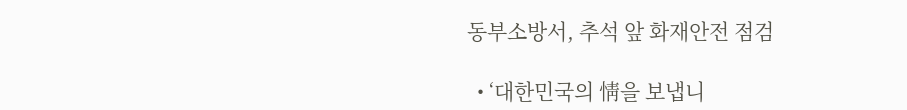동부소방서, 추석 앞 화재안전 점검

  • ‘대한민국의 情을 보냅니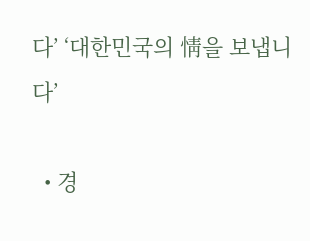다’ ‘대한민국의 情을 보냅니다’

  • 경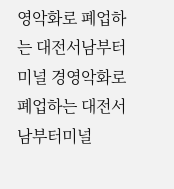영악화로 폐업하는 대전서남부터미널 경영악화로 폐업하는 대전서남부터미널